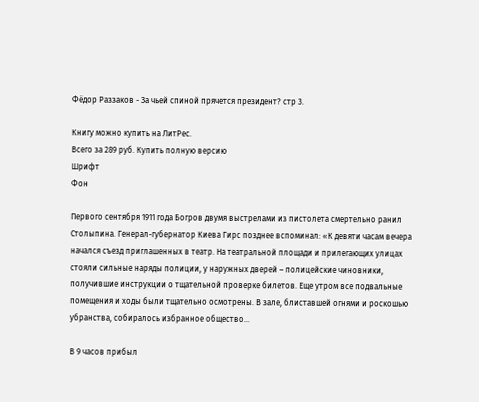Фёдор Раззаков - За чьей спиной прячется президент? стр 3.

Книгу можно купить на ЛитРес.
Всего за 289 руб. Купить полную версию
Шрифт
Фон

Первого сентября 1911 года Богров двумя выстрелами из пистолета смертельно ранил Столыпина. Генерал-губернатор Киева Гирс позднее вспоминал: «К девяти часам вечера начался съезд приглашенных в театр. На театральной площади и прилегающих улицах стояли сильные наряды полиции, у наружных дверей – полицейские чиновники, получившие инструкции о тщательной проверке билетов. Еще утром все подвальные помещения и ходы были тщательно осмотрены. В зале, блиставшей огнями и роскошью убранства, собиралось избранное общество…

В 9 часов прибыл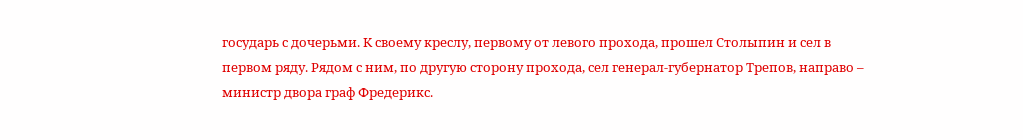государь с дочерьми. К своему креслу, первому от левого прохода, прошел Столыпин и сел в первом ряду. Рядом с ним, по другую сторону прохода, сел генерал-губернатор Трепов, направо – министр двора граф Фредерикс.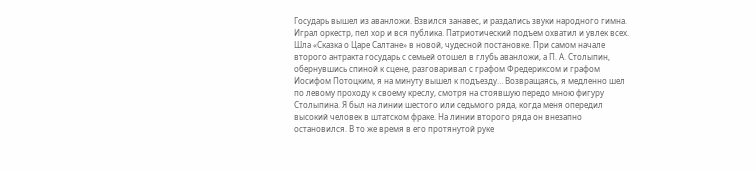Государь вышел из аванложи. Взвился занавес, и раздались звуки народного гимна. Играл оркестр, пел хор и вся публика. Патриотический подъем охватил и увлек всех. Шла «Сказка о Царе Салтане» в новой, чудесной постановке. При самом начале второго антракта государь с семьей отошел в глубь аванложи, а П. А. Столыпин, обернувшись спиной к сцене, разговаривал с графом Фредериксом и графом Иосифом Потоцким, я на минуту вышел к подъезду… Возвращаясь, я медленно шел по левому проходу к своему креслу, смотря на стоявшую передо мною фигуру Столыпина. Я был на линии шестого или седьмого ряда, когда меня опередил высокий человек в штатском фраке. На линии второго ряда он внезапно остановился. В то же время в его протянутой руке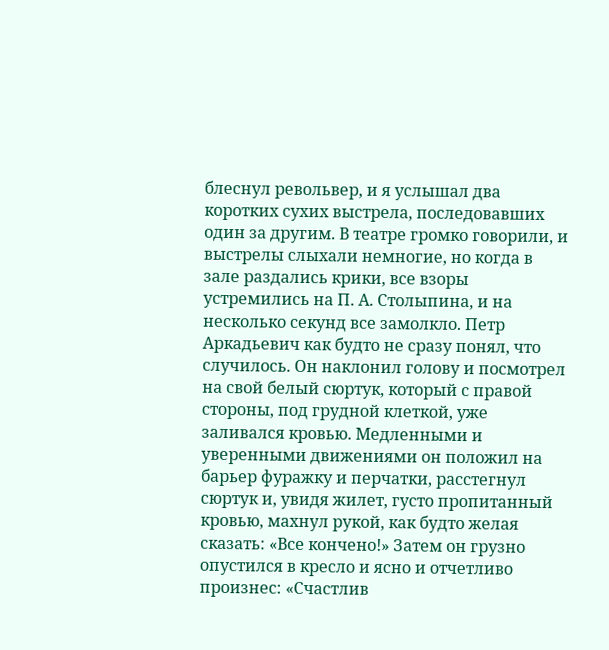блеснул револьвер, и я услышал два коротких сухих выстрела, последовавших один за другим. В театре громко говорили, и выстрелы слыхали немногие, но когда в зале раздались крики, все взоры устремились на П. А. Столыпина, и на несколько секунд все замолкло. Петр Аркадьевич как будто не сразу понял, что случилось. Он наклонил голову и посмотрел на свой белый сюртук, который с правой стороны, под грудной клеткой, уже заливался кровью. Медленными и уверенными движениями он положил на барьер фуражку и перчатки, расстегнул сюртук и, увидя жилет, густо пропитанный кровью, махнул рукой, как будто желая сказать: «Все кончено!» Затем он грузно опустился в кресло и ясно и отчетливо произнес: «Счастлив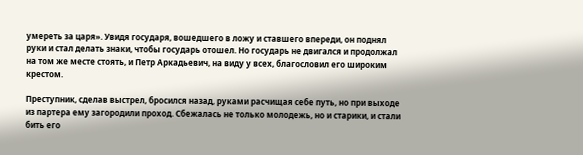умереть за царя». Увидя государя, вошедшего в ложу и ставшего впереди, он поднял руки и стал делать знаки, чтобы государь отошел. Но государь не двигался и продолжал на том же месте стоять, и Петр Аркадьевич, на виду у всех, благословил его широким крестом.

Преступник, сделав выстрел, бросился назад, руками расчищая себе путь, но при выходе из партера ему загородили проход. Сбежалась не только молодежь, но и старики, и стали бить его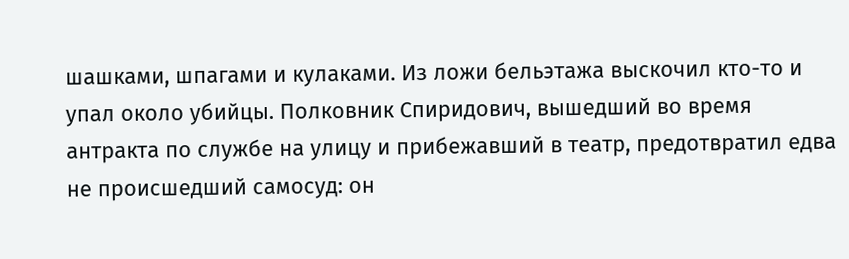шашками, шпагами и кулаками. Из ложи бельэтажа выскочил кто-то и упал около убийцы. Полковник Спиридович, вышедший во время антракта по службе на улицу и прибежавший в театр, предотвратил едва не происшедший самосуд: он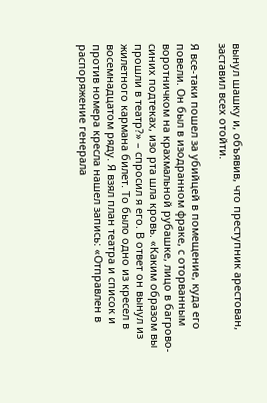вынул шашку и, объявив, что преступник арестован, заставил всех отойти.

Я все-таки пошел за убийцей в помещение, куда его повели. Он был в изодранном фраке, с оторванным воротничком на крахмальной рубашке, лицо в багрово-синих подтеках, изо рта шла кровь. «Каким образом вы прошли в театр?» – спросил я его. В ответ он вынул из жилетного кармана билет. То было одно из кресел в восемнадцатом ряду. Я взял план театра и список и против номера кресла нашел запись: «Отправлен в распоряжение генерала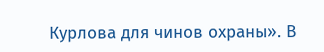Курлова для чинов охраны». В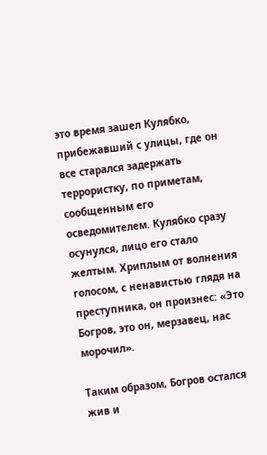это время зашел Кулябко, прибежавший с улицы, где он все старался задержать террористку, по приметам, сообщенным его осведомителем. Кулябко сразу осунулся, лицо его стало желтым. Хриплым от волнения голосом, с ненавистью глядя на преступника, он произнес: «Это Богров, это он, мерзавец, нас морочил».

Таким образом, Богров остался жив и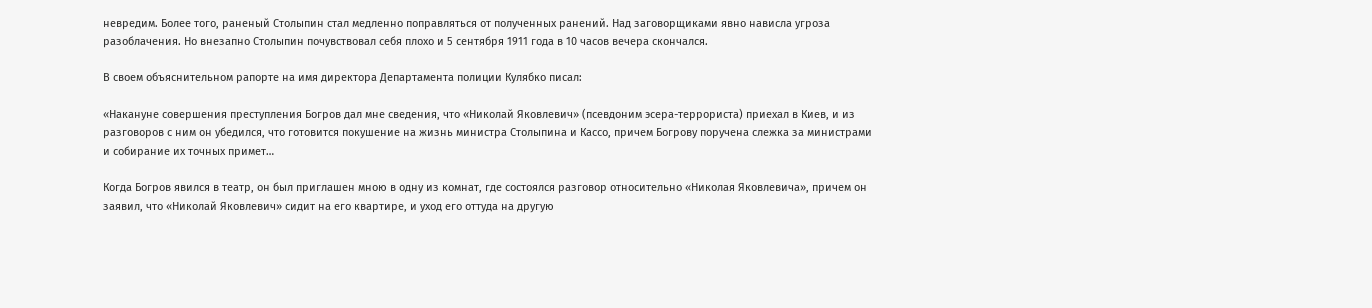невредим. Более того, раненый Столыпин стал медленно поправляться от полученных ранений. Над заговорщиками явно нависла угроза разоблачения. Но внезапно Столыпин почувствовал себя плохо и 5 сентября 1911 года в 10 часов вечера скончался.

В своем объяснительном рапорте на имя директора Департамента полиции Кулябко писал:

«Накануне совершения преступления Богров дал мне сведения, что «Николай Яковлевич» (псевдоним эсера-террориста) приехал в Киев, и из разговоров с ним он убедился, что готовится покушение на жизнь министра Столыпина и Кассо, причем Богрову поручена слежка за министрами и собирание их точных примет…

Когда Богров явился в театр, он был приглашен мною в одну из комнат, где состоялся разговор относительно «Николая Яковлевича», причем он заявил, что «Николай Яковлевич» сидит на его квартире, и уход его оттуда на другую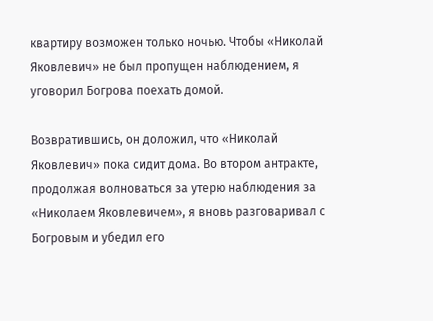квартиру возможен только ночью. Чтобы «Николай Яковлевич» не был пропущен наблюдением, я уговорил Богрова поехать домой.

Возвратившись, он доложил, что «Николай Яковлевич» пока сидит дома. Во втором антракте, продолжая волноваться за утерю наблюдения за «Николаем Яковлевичем», я вновь разговаривал с Богровым и убедил его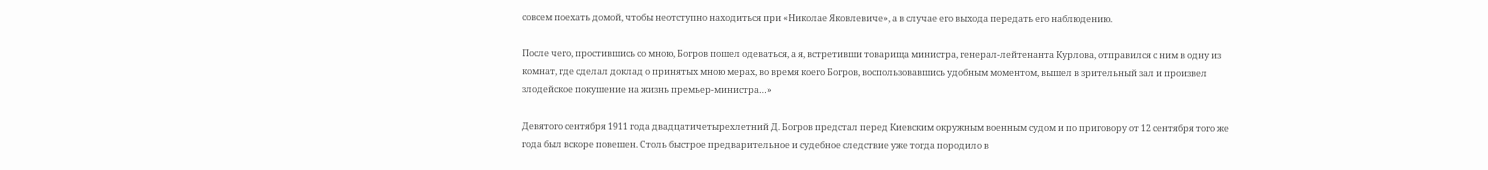совсем поехать домой, чтобы неотступно находиться при «Николае Яковлевиче», а в случае его выхода передать его наблюдению.

После чего, простившись со мною, Богров пошел одеваться, а я, встретивши товарища министра, генерал-лейтенанта Курлова, отправился с ним в одну из комнат, где сделал доклад о принятых мною мерах, во время коего Богров, воспользовавшись удобным моментом, вышел в зрительный зал и произвел злодейское покушение на жизнь премьер-министра…»

Девятого сентября 1911 года двадцатичетырехлетний Д. Богров предстал перед Киевским окружным военным судом и по приговору от 12 сентября того же года был вскоре повешен. Столь быстрое предварительное и судебное следствие уже тогда породило в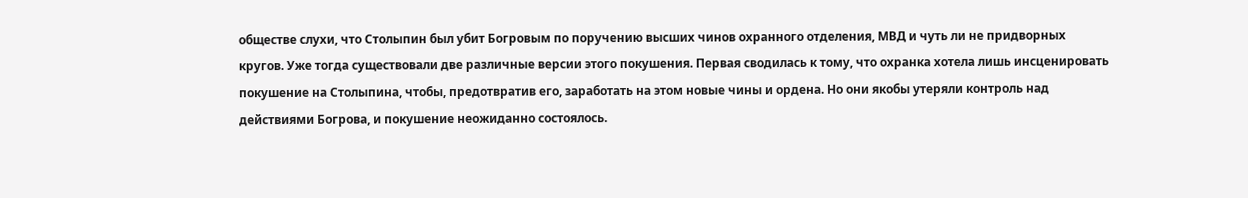обществе слухи, что Столыпин был убит Богровым по поручению высших чинов охранного отделения, МВД и чуть ли не придворных кругов. Уже тогда существовали две различные версии этого покушения. Первая сводилась к тому, что охранка хотела лишь инсценировать покушение на Столыпина, чтобы, предотвратив его, заработать на этом новые чины и ордена. Но они якобы утеряли контроль над действиями Богрова, и покушение неожиданно состоялось.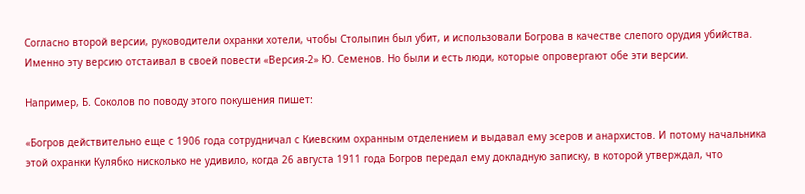Согласно второй версии, руководители охранки хотели, чтобы Столыпин был убит, и использовали Богрова в качестве слепого орудия убийства. Именно эту версию отстаивал в своей повести «Версия-2» Ю. Семенов. Но были и есть люди, которые опровергают обе эти версии.

Например, Б. Соколов по поводу этого покушения пишет:

«Богров действительно еще с 1906 года сотрудничал с Киевским охранным отделением и выдавал ему эсеров и анархистов. И потому начальника этой охранки Кулябко нисколько не удивило, когда 26 августа 1911 года Богров передал ему докладную записку, в которой утверждал, что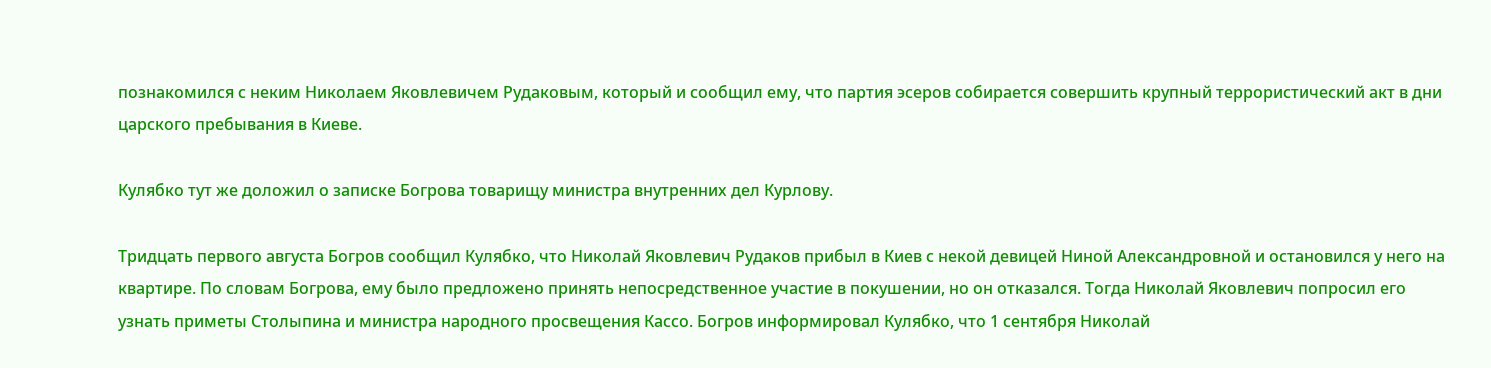познакомился с неким Николаем Яковлевичем Рудаковым, который и сообщил ему, что партия эсеров собирается совершить крупный террористический акт в дни царского пребывания в Киеве.

Кулябко тут же доложил о записке Богрова товарищу министра внутренних дел Курлову.

Тридцать первого августа Богров сообщил Кулябко, что Николай Яковлевич Рудаков прибыл в Киев с некой девицей Ниной Александровной и остановился у него на квартире. По словам Богрова, ему было предложено принять непосредственное участие в покушении, но он отказался. Тогда Николай Яковлевич попросил его узнать приметы Столыпина и министра народного просвещения Кассо. Богров информировал Кулябко, что 1 сентября Николай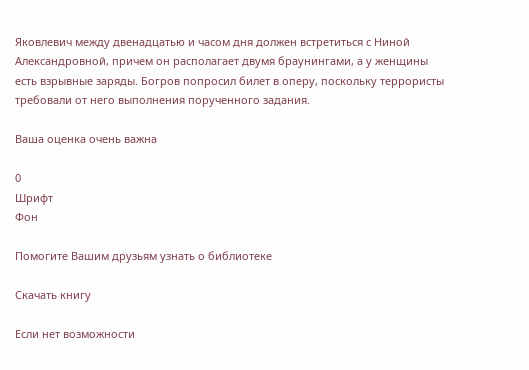Яковлевич между двенадцатью и часом дня должен встретиться с Ниной Александровной, причем он располагает двумя браунингами, а у женщины есть взрывные заряды. Богров попросил билет в оперу, поскольку террористы требовали от него выполнения порученного задания.

Ваша оценка очень важна

0
Шрифт
Фон

Помогите Вашим друзьям узнать о библиотеке

Скачать книгу

Если нет возможности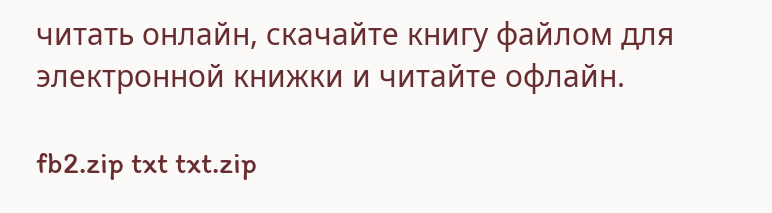читать онлайн, скачайте книгу файлом для электронной книжки и читайте офлайн.

fb2.zip txt txt.zip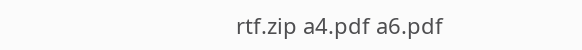rtf.zip a4.pdf a6.pdf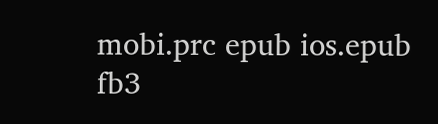mobi.prc epub ios.epub fb3